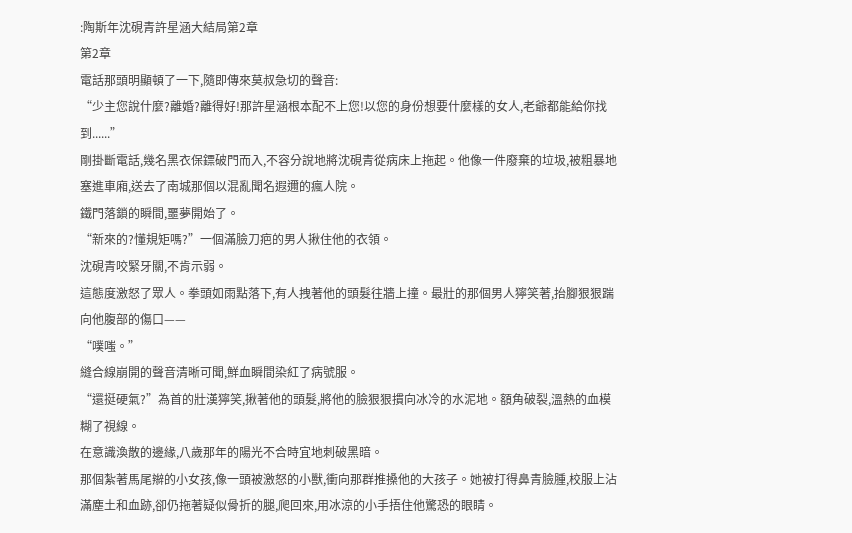:陶斯年沈硯青許星涵大結局第2章
第2章
電話那頭明顯頓了一下,隨即傳來莫叔急切的聲音:
“少主您說什麼?離婚?離得好!那許星涵根本配不上您!以您的身份想要什麼樣的女人,老爺都能給你找到......”
剛掛斷電話,幾名黑衣保鏢破門而入,不容分說地將沈硯青從病床上拖起。他像一件廢棄的垃圾,被粗暴地塞進車廂,送去了南城那個以混亂聞名遐邇的瘋人院。
鐵門落鎖的瞬間,噩夢開始了。
“新來的?懂規矩嗎?”一個滿臉刀疤的男人揪住他的衣領。
沈硯青咬緊牙關,不肯示弱。
這態度激怒了眾人。拳頭如雨點落下,有人拽著他的頭髮往牆上撞。最壯的那個男人獰笑著,抬腳狠狠踹向他腹部的傷口——
“噗嗤。”
縫合線崩開的聲音清晰可聞,鮮血瞬間染紅了病號服。
“還挺硬氣?”為首的壯漢獰笑,揪著他的頭髮,將他的臉狠狠摜向冰冷的水泥地。額角破裂,溫熱的血模糊了視線。
在意識渙散的邊緣,八歲那年的陽光不合時宜地刺破黑暗。
那個紮著馬尾辮的小女孩,像一頭被激怒的小獸,衝向那群推搡他的大孩子。她被打得鼻青臉腫,校服上沾滿塵土和血跡,卻仍拖著疑似骨折的腿,爬回來,用冰涼的小手捂住他驚恐的眼睛。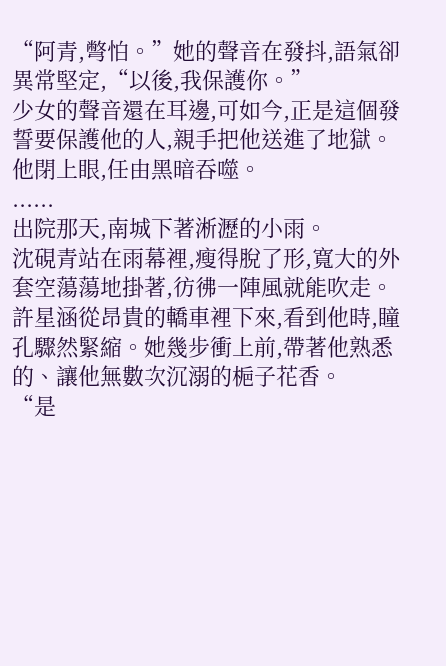“阿青,彆怕。”她的聲音在發抖,語氣卻異常堅定,“以後,我保護你。”
少女的聲音還在耳邊,可如今,正是這個發誓要保護他的人,親手把他送進了地獄。
他閉上眼,任由黑暗吞噬。
......
出院那天,南城下著淅瀝的小雨。
沈硯青站在雨幕裡,瘦得脫了形,寬大的外套空蕩蕩地掛著,彷彿一陣風就能吹走。
許星涵從昂貴的轎車裡下來,看到他時,瞳孔驟然緊縮。她幾步衝上前,帶著他熟悉的、讓他無數次沉溺的梔子花香。
“是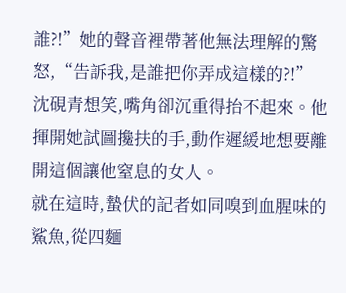誰?!”她的聲音裡帶著他無法理解的驚怒,“告訴我,是誰把你弄成這樣的?!”
沈硯青想笑,嘴角卻沉重得抬不起來。他揮開她試圖攙扶的手,動作遲緩地想要離開這個讓他窒息的女人。
就在這時,蟄伏的記者如同嗅到血腥味的鯊魚,從四麵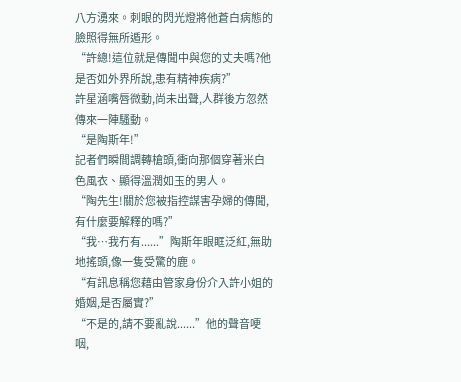八方湧來。刺眼的閃光燈將他蒼白病態的臉照得無所遁形。
“許總!這位就是傳聞中與您的丈夫嗎?他是否如外界所說,患有精神疾病?”
許星涵嘴唇微動,尚未出聲,人群後方忽然傳來一陣騷動。
“是陶斯年!”
記者們瞬間調轉槍頭,衝向那個穿著米白色風衣、顯得溫潤如玉的男人。
“陶先生!關於您被指控謀害孕婦的傳聞,有什麼要解釋的嗎?”
“我…我冇有......”陶斯年眼眶泛紅,無助地搖頭,像一隻受驚的鹿。
“有訊息稱您藉由管家身份介入許小姐的婚姻,是否屬實?”
“不是的,請不要亂說......”他的聲音哽咽,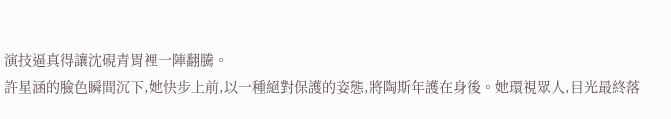演技逼真得讓沈硯青胃裡一陣翻騰。
許星涵的臉色瞬間沉下,她快步上前,以一種絕對保護的姿態,將陶斯年護在身後。她環視眾人,目光最終落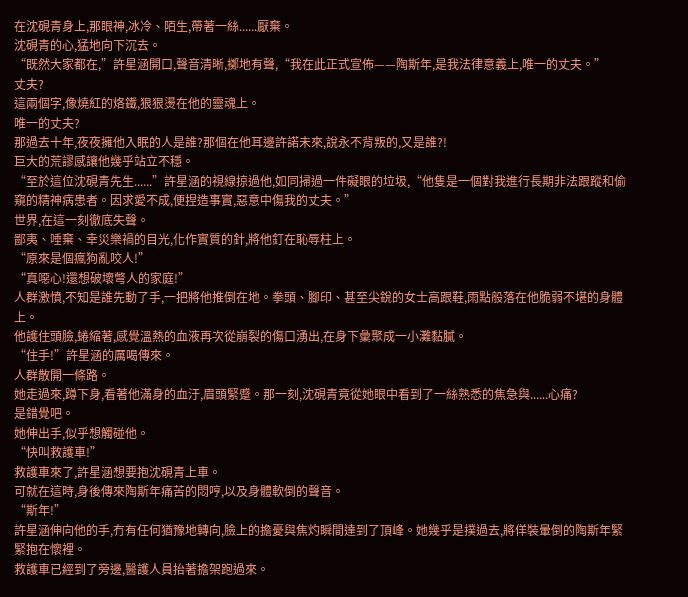在沈硯青身上,那眼神,冰冷、陌生,帶著一絲......厭棄。
沈硯青的心,猛地向下沉去。
“既然大家都在,”許星涵開口,聲音清晰,擲地有聲,“我在此正式宣佈——陶斯年,是我法律意義上,唯一的丈夫。”
丈夫?
這兩個字,像燒紅的烙鐵,狠狠燙在他的靈魂上。
唯一的丈夫?
那過去十年,夜夜擁他入眠的人是誰?那個在他耳邊許諾未來,說永不背叛的,又是誰?!
巨大的荒謬感讓他幾乎站立不穩。
“至於這位沈硯青先生......”許星涵的視線掠過他,如同掃過一件礙眼的垃圾,“他隻是一個對我進行長期非法跟蹤和偷窺的精神病患者。因求愛不成,便捏造事實,惡意中傷我的丈夫。”
世界,在這一刻徹底失聲。
鄙夷、唾棄、幸災樂禍的目光,化作實質的針,將他釘在恥辱柱上。
“原來是個瘋狗亂咬人!”
“真噁心!還想破壞彆人的家庭!”
人群激憤,不知是誰先動了手,一把將他推倒在地。拳頭、腳印、甚至尖銳的女士高跟鞋,雨點般落在他脆弱不堪的身體上。
他護住頭臉,蜷縮著,感覺溫熱的血液再次從崩裂的傷口湧出,在身下彙聚成一小灘黏膩。
“住手!”許星涵的厲喝傳來。
人群散開一條路。
她走過來,蹲下身,看著他滿身的血汙,眉頭緊蹙。那一刻,沈硯青竟從她眼中看到了一絲熟悉的焦急與......心痛?
是錯覺吧。
她伸出手,似乎想觸碰他。
“快叫救護車!”
救護車來了,許星涵想要抱沈硯青上車。
可就在這時,身後傳來陶斯年痛苦的悶哼,以及身體軟倒的聲音。
“斯年!”
許星涵伸向他的手,冇有任何猶豫地轉向,臉上的擔憂與焦灼瞬間達到了頂峰。她幾乎是撲過去,將佯裝暈倒的陶斯年緊緊抱在懷裡。
救護車已經到了旁邊,醫護人員抬著擔架跑過來。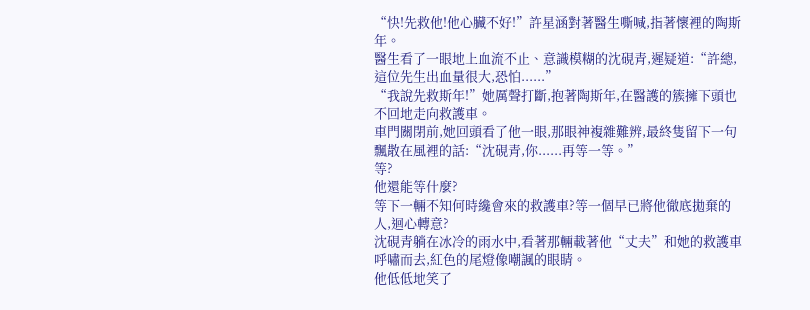“快!先救他!他心臟不好!”許星涵對著醫生嘶喊,指著懷裡的陶斯年。
醫生看了一眼地上血流不止、意識模糊的沈硯青,遲疑道:“許總,這位先生出血量很大,恐怕......”
“我說先救斯年!”她厲聲打斷,抱著陶斯年,在醫護的簇擁下頭也不回地走向救護車。
車門關閉前,她回頭看了他一眼,那眼神複雜難辨,最終隻留下一句飄散在風裡的話:“沈硯青,你......再等一等。”
等?
他還能等什麼?
等下一輛不知何時纔會來的救護車?等一個早已將他徹底拋棄的人,迴心轉意?
沈硯青躺在冰冷的雨水中,看著那輛載著他“丈夫”和她的救護車呼嘯而去,紅色的尾燈像嘲諷的眼睛。
他低低地笑了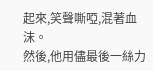起來,笑聲嘶啞,混著血沫。
然後,他用儘最後一絲力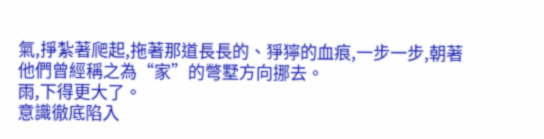氣,掙紮著爬起,拖著那道長長的、猙獰的血痕,一步一步,朝著他們曾經稱之為“家”的彆墅方向挪去。
雨,下得更大了。
意識徹底陷入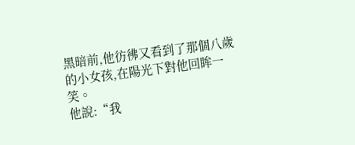黑暗前,他彷彿又看到了那個八歲的小女孩,在陽光下對他回眸一笑。
他說:“我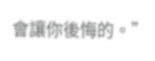會讓你後悔的。”